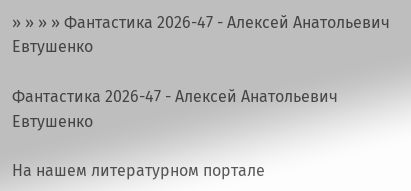» » » » Фантастика 2026-47 - Алексей Анатольевич Евтушенко

Фантастика 2026-47 - Алексей Анатольевич Евтушенко

На нашем литературном портале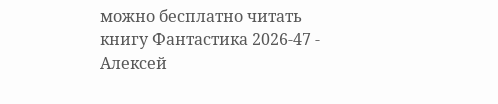можно бесплатно читать книгу Фантастика 2026-47 - Алексей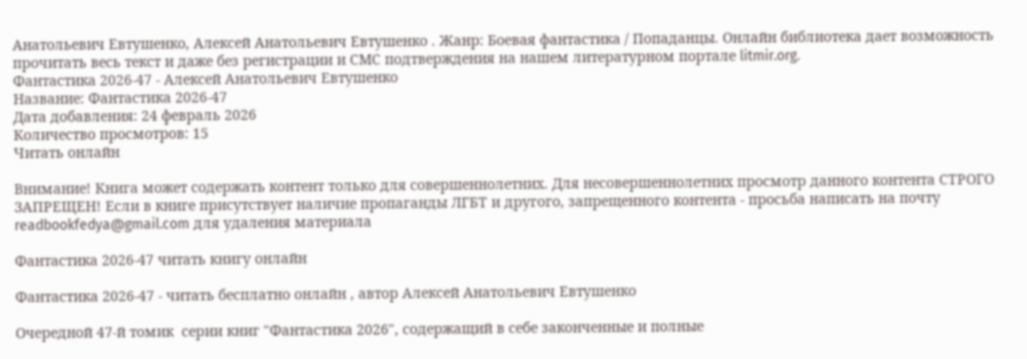Анатольевич Евтушенко, Алексей Анатольевич Евтушенко . Жанр: Боевая фантастика / Попаданцы. Онлайн библиотека дает возможность прочитать весь текст и даже без регистрации и СМС подтверждения на нашем литературном портале litmir.org.
Фантастика 2026-47 - Алексей Анатольевич Евтушенко
Название: Фантастика 2026-47
Дата добавления: 24 февраль 2026
Количество просмотров: 15
Читать онлайн

Внимание! Книга может содержать контент только для совершеннолетних. Для несовершеннолетних просмотр данного контента СТРОГО ЗАПРЕЩЕН! Если в книге присутствует наличие пропаганды ЛГБТ и другого, запрещенного контента - просьба написать на почту readbookfedya@gmail.com для удаления материала

Фантастика 2026-47 читать книгу онлайн

Фантастика 2026-47 - читать бесплатно онлайн , автор Алексей Анатольевич Евтушенко

Очередной 47-й томик  серии книг "Фантастика 2026", содержащий в себе законченные и полные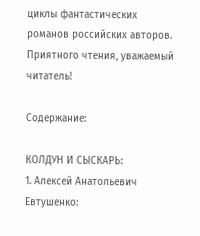циклы фантастических романов российских авторов. Приятного чтения, уважаемый читатель!

Содержание:

КОЛДУН И СЫСКАРЬ:
1. Алексей Анатольевич Евтушенко: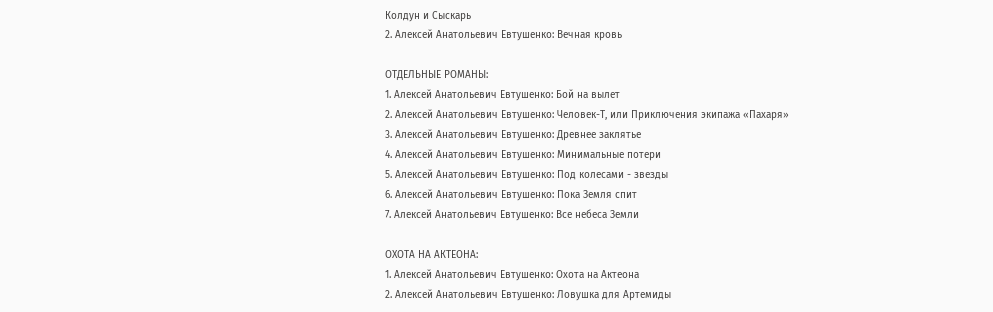Колдун и Сыскарь
2. Алексей Анатольевич Евтушенко: Вечная кровь

ОТДЕЛЬНЫЕ РОМАНЫ:
1. Алексей Анатольевич Евтушенко: Бой на вылет
2. Алексей Анатольевич Евтушенко: Человек-Т, или Приключения экипажа «Пахаря»
3. Алексей Анатольевич Евтушенко: Древнее заклятье
4. Алексей Анатольевич Евтушенко: Минимальные потери
5. Алексей Анатольевич Евтушенко: Под колесами - звезды
6. Алексей Анатольевич Евтушенко: Пока Земля спит
7. Алексей Анатольевич Евтушенко: Все небеса Земли

ОХОТА НА АКТЕОНА:
1. Алексей Анатольевич Евтушенко: Охота на Актеона
2. Алексей Анатольевич Евтушенко: Ловушка для Артемиды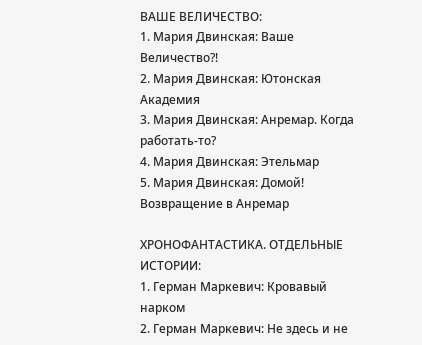ВАШЕ ВЕЛИЧЕСТВО:
1. Мария Двинская: Ваше Величество?!
2. Мария Двинская: Ютонская Академия
3. Мария Двинская: Анремар. Когда работать-то?
4. Мария Двинская: Этельмар
5. Мария Двинская: Домой! Возвращение в Анремар

ХРОНОФАНТАСТИКА. ОТДЕЛЬНЫЕ ИСТОРИИ:
1. Герман Маркевич: Кровавый нарком
2. Герман Маркевич: Не здесь и не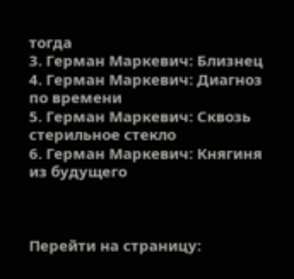тогда
3. Герман Маркевич: Близнец
4. Герман Маркевич: Диагноз по времени
5. Герман Маркевич: Сквозь стерильное стекло
6. Герман Маркевич: Княгиня из будущего



Перейти на страницу: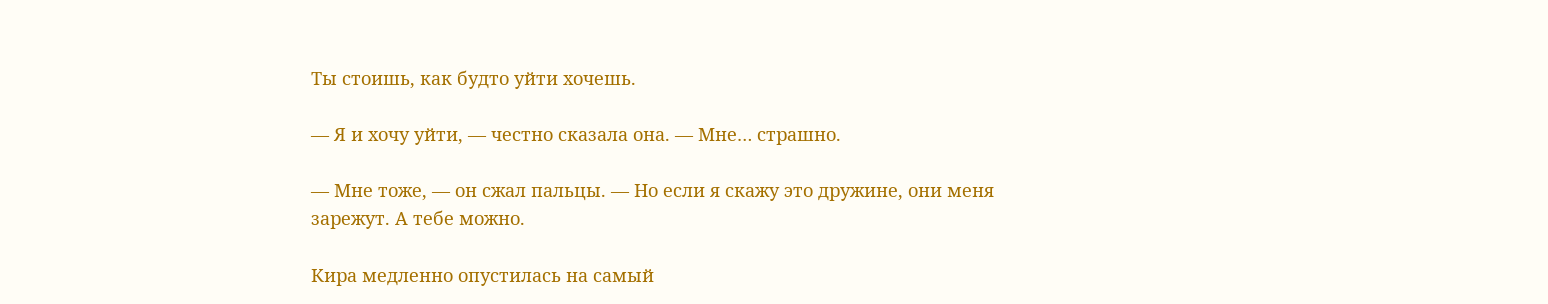Ты стоишь, как будто уйти хочешь.

— Я и хочу уйти, — честно сказала она. — Мне… страшно.

— Мне тоже, — он сжал пальцы. — Но если я скажу это дружине, они меня зарежут. А тебе можно.

Кира медленно опустилась на самый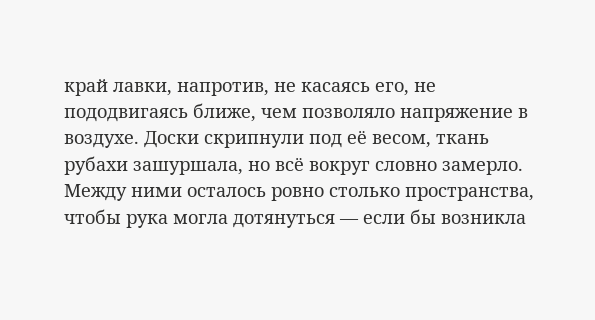край лавки, напротив, не касаясь его, не пододвигаясь ближе, чем позволяло напряжение в воздухе. Доски скрипнули под её весом, ткань рубахи зашуршала, но всё вокруг словно замерло. Между ними осталось ровно столько пространства, чтобы рука могла дотянуться — если бы возникла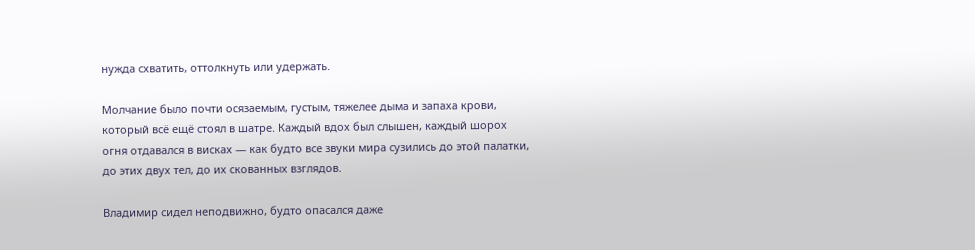нужда схватить, оттолкнуть или удержать.

Молчание было почти осязаемым, густым, тяжелее дыма и запаха крови, который всё ещё стоял в шатре. Каждый вдох был слышен, каждый шорох огня отдавался в висках — как будто все звуки мира сузились до этой палатки, до этих двух тел, до их скованных взглядов.

Владимир сидел неподвижно, будто опасался даже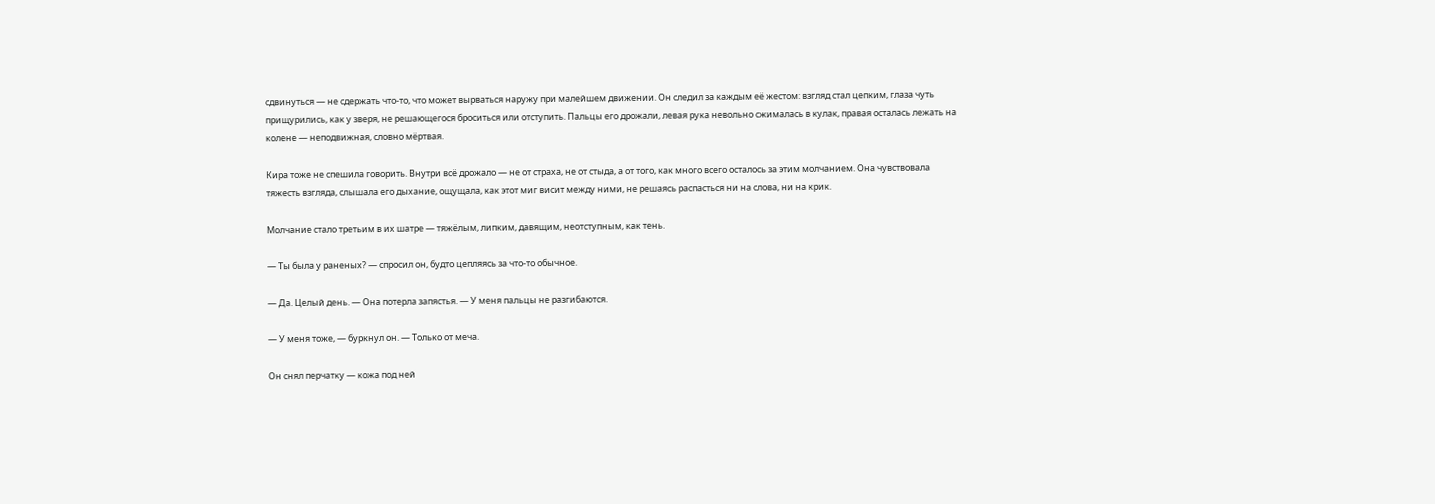сдвинуться — не сдержать что-то, что может вырваться наружу при малейшем движении. Он следил за каждым её жестом: взгляд стал цепким, глаза чуть прищурились, как у зверя, не решающегося броситься или отступить. Пальцы его дрожали, левая рука невольно сжималась в кулак, правая осталась лежать на колене — неподвижная, словно мёртвая.

Кира тоже не спешила говорить. Внутри всё дрожало — не от страха, не от стыда, а от того, как много всего осталось за этим молчанием. Она чувствовала тяжесть взгляда, слышала его дыхание, ощущала, как этот миг висит между ними, не решаясь распасться ни на слова, ни на крик.

Молчание стало третьим в их шатре — тяжёлым, липким, давящим, неотступным, как тень.

— Ты была у раненых? — спросил он, будто цепляясь за что-то обычное.

— Да. Целый день. — Она потерла запястья. — У меня пальцы не разгибаются.

— У меня тоже, — буркнул он. — Только от меча.

Он снял перчатку — кожа под ней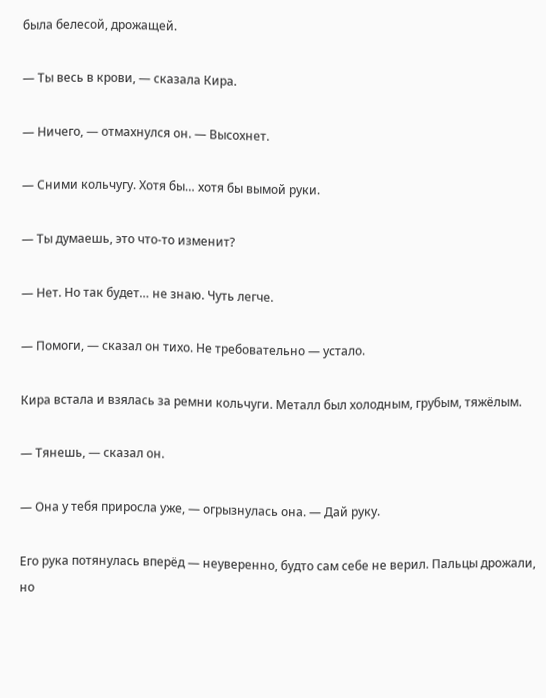была белесой, дрожащей.

— Ты весь в крови, — сказала Кира.

— Ничего, — отмахнулся он. — Высохнет.

— Сними кольчугу. Хотя бы… хотя бы вымой руки.

— Ты думаешь, это что-то изменит?

— Нет. Но так будет… не знаю. Чуть легче.

— Помоги, — сказал он тихо. Не требовательно — устало.

Кира встала и взялась за ремни кольчуги. Металл был холодным, грубым, тяжёлым.

— Тянешь, — сказал он.

— Она у тебя приросла уже, — огрызнулась она. — Дай руку.

Его рука потянулась вперёд — неуверенно, будто сам себе не верил. Пальцы дрожали, но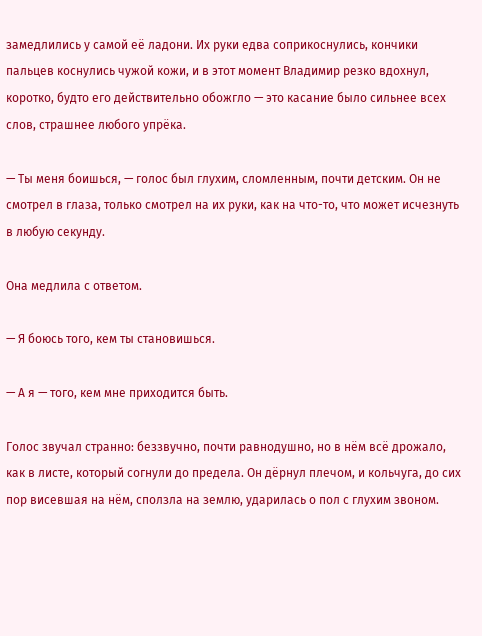замедлились у самой её ладони. Их руки едва соприкоснулись, кончики пальцев коснулись чужой кожи, и в этот момент Владимир резко вдохнул, коротко, будто его действительно обожгло — это касание было сильнее всех слов, страшнее любого упрёка.

— Ты меня боишься, — голос был глухим, сломленным, почти детским. Он не смотрел в глаза, только смотрел на их руки, как на что-то, что может исчезнуть в любую секунду.

Она медлила с ответом.

— Я боюсь того, кем ты становишься.

— А я — того, кем мне приходится быть.

Голос звучал странно: беззвучно, почти равнодушно, но в нём всё дрожало, как в листе, который согнули до предела. Он дёрнул плечом, и кольчуга, до сих пор висевшая на нём, сползла на землю, ударилась о пол с глухим звоном.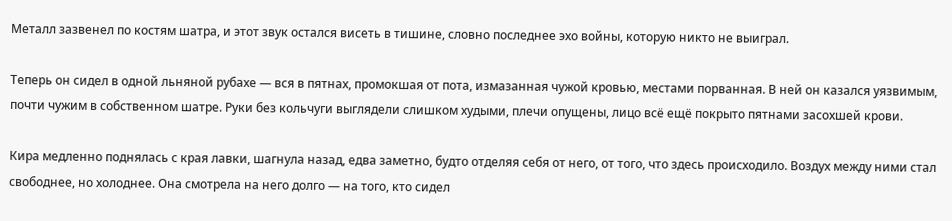Металл зазвенел по костям шатра, и этот звук остался висеть в тишине, словно последнее эхо войны, которую никто не выиграл.

Теперь он сидел в одной льняной рубахе — вся в пятнах, промокшая от пота, измазанная чужой кровью, местами порванная. В ней он казался уязвимым, почти чужим в собственном шатре. Руки без кольчуги выглядели слишком худыми, плечи опущены, лицо всё ещё покрыто пятнами засохшей крови.

Кира медленно поднялась с края лавки, шагнула назад, едва заметно, будто отделяя себя от него, от того, что здесь происходило. Воздух между ними стал свободнее, но холоднее. Она смотрела на него долго — на того, кто сидел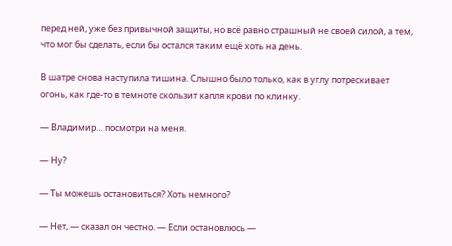перед ней, уже без привычной защиты, но всё равно страшный не своей силой, а тем, что мог бы сделать, если бы остался таким ещё хоть на день.

В шатре снова наступила тишина. Слышно было только, как в углу потрескивает огонь, как где-то в темноте скользит капля крови по клинку.

— Владимир… посмотри на меня.

— Ну?

— Ты можешь остановиться? Хоть немного?

— Нет, — сказал он честно. — Если остановлюсь —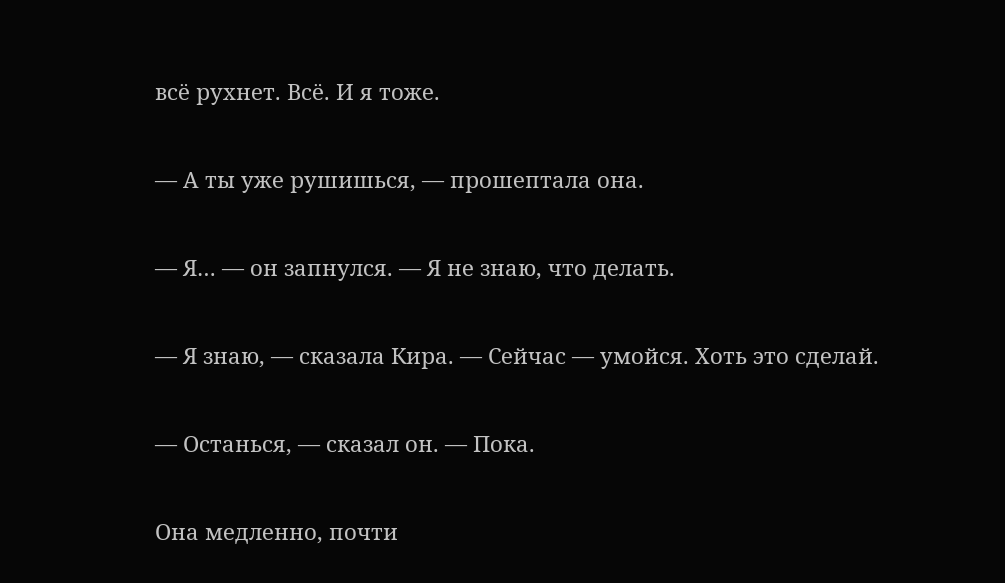всё рухнет. Всё. И я тоже.

— А ты уже рушишься, — прошептала она.

— Я… — он запнулся. — Я не знаю, что делать.

— Я знаю, — сказала Кира. — Сейчас — умойся. Хоть это сделай.

— Останься, — сказал он. — Пока.

Она медленно, почти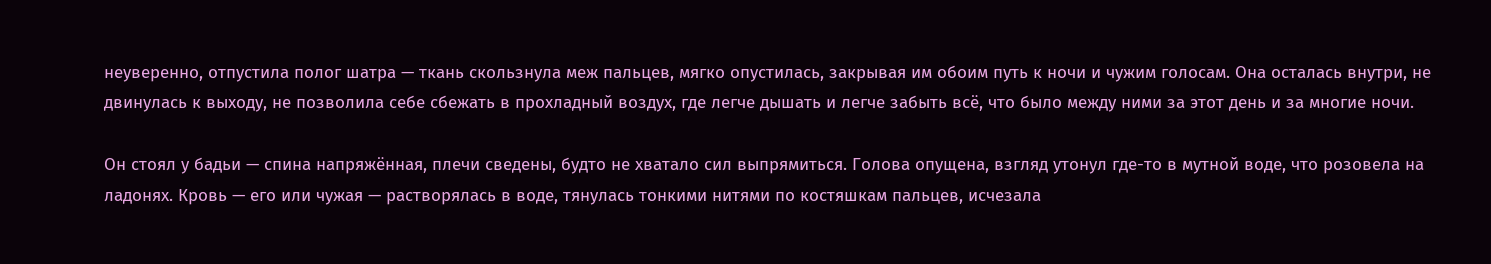неуверенно, отпустила полог шатра — ткань скользнула меж пальцев, мягко опустилась, закрывая им обоим путь к ночи и чужим голосам. Она осталась внутри, не двинулась к выходу, не позволила себе сбежать в прохладный воздух, где легче дышать и легче забыть всё, что было между ними за этот день и за многие ночи.

Он стоял у бадьи — спина напряжённая, плечи сведены, будто не хватало сил выпрямиться. Голова опущена, взгляд утонул где-то в мутной воде, что розовела на ладонях. Кровь — его или чужая — растворялась в воде, тянулась тонкими нитями по костяшкам пальцев, исчезала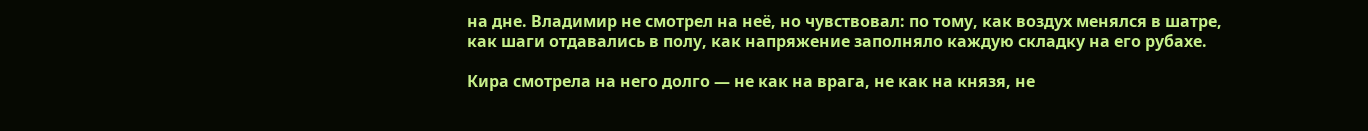на дне. Владимир не смотрел на неё, но чувствовал: по тому, как воздух менялся в шатре, как шаги отдавались в полу, как напряжение заполняло каждую складку на его рубахе.

Кира смотрела на него долго — не как на врага, не как на князя, не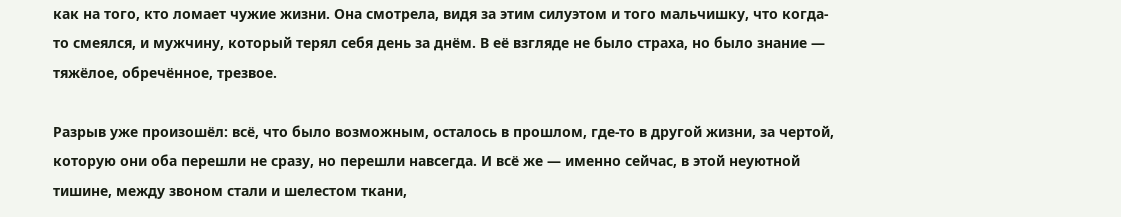как на того, кто ломает чужие жизни. Она смотрела, видя за этим силуэтом и того мальчишку, что когда-то смеялся, и мужчину, который терял себя день за днём. В её взгляде не было страха, но было знание — тяжёлое, обречённое, трезвое.

Разрыв уже произошёл: всё, что было возможным, осталось в прошлом, где-то в другой жизни, за чертой, которую они оба перешли не сразу, но перешли навсегда. И всё же — именно сейчас, в этой неуютной тишине, между звоном стали и шелестом ткани,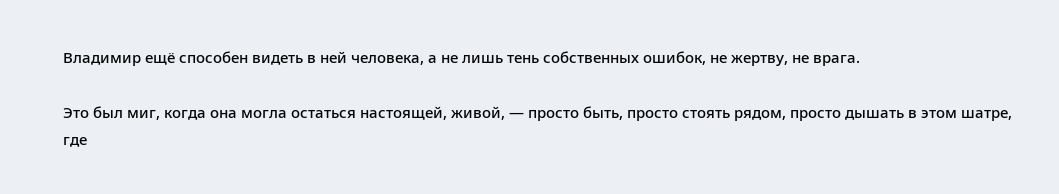Владимир ещё способен видеть в ней человека, а не лишь тень собственных ошибок, не жертву, не врага.

Это был миг, когда она могла остаться настоящей, живой, — просто быть, просто стоять рядом, просто дышать в этом шатре, где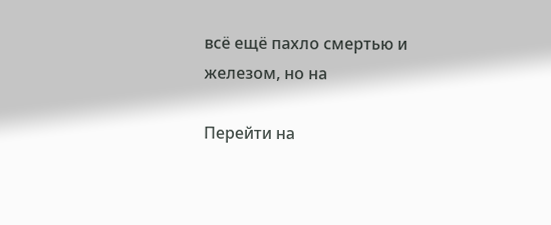всё ещё пахло смертью и железом, но на

Перейти на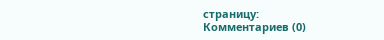страницу:
Комментариев (0)